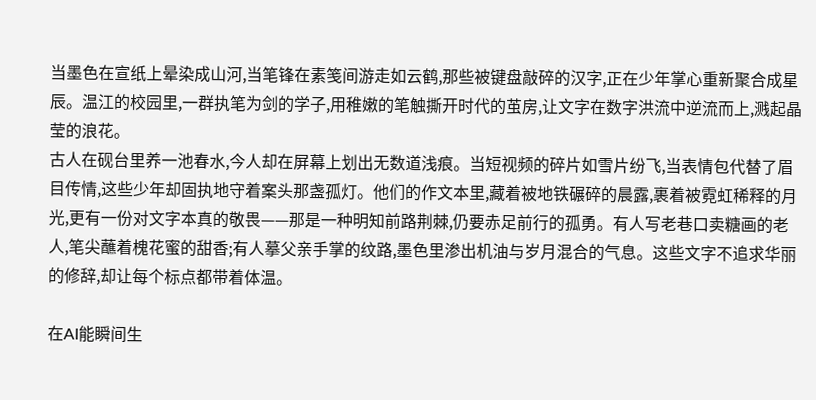当墨色在宣纸上晕染成山河,当笔锋在素笺间游走如云鹤,那些被键盘敲碎的汉字,正在少年掌心重新聚合成星辰。温江的校园里,一群执笔为剑的学子,用稚嫩的笔触撕开时代的茧房,让文字在数字洪流中逆流而上,溅起晶莹的浪花。
古人在砚台里养一池春水,今人却在屏幕上划出无数道浅痕。当短视频的碎片如雪片纷飞,当表情包代替了眉目传情,这些少年却固执地守着案头那盏孤灯。他们的作文本里,藏着被地铁碾碎的晨露,裹着被霓虹稀释的月光,更有一份对文字本真的敬畏——那是一种明知前路荆棘,仍要赤足前行的孤勇。有人写老巷口卖糖画的老人,笔尖蘸着槐花蜜的甜香;有人摹父亲手掌的纹路,墨色里渗出机油与岁月混合的气息。这些文字不追求华丽的修辞,却让每个标点都带着体温。

在AI能瞬间生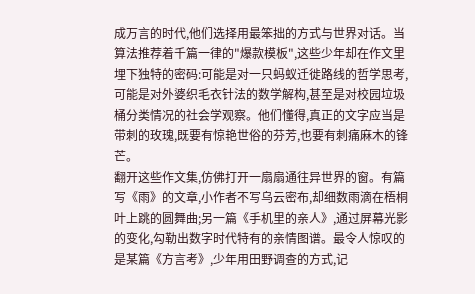成万言的时代,他们选择用最笨拙的方式与世界对话。当算法推荐着千篇一律的"爆款模板",这些少年却在作文里埋下独特的密码:可能是对一只蚂蚁迁徙路线的哲学思考,可能是对外婆织毛衣针法的数学解构,甚至是对校园垃圾桶分类情况的社会学观察。他们懂得,真正的文字应当是带刺的玫瑰,既要有惊艳世俗的芬芳,也要有刺痛麻木的锋芒。
翻开这些作文集,仿佛打开一扇扇通往异世界的窗。有篇写《雨》的文章,小作者不写乌云密布,却细数雨滴在梧桐叶上跳的圆舞曲;另一篇《手机里的亲人》,通过屏幕光影的变化,勾勒出数字时代特有的亲情图谱。最令人惊叹的是某篇《方言考》,少年用田野调查的方式,记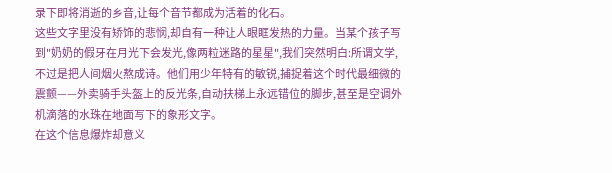录下即将消逝的乡音,让每个音节都成为活着的化石。
这些文字里没有矫饰的悲悯,却自有一种让人眼眶发热的力量。当某个孩子写到"奶奶的假牙在月光下会发光,像两粒迷路的星星",我们突然明白:所谓文学,不过是把人间烟火熬成诗。他们用少年特有的敏锐,捕捉着这个时代最细微的震颤——外卖骑手头盔上的反光条,自动扶梯上永远错位的脚步,甚至是空调外机滴落的水珠在地面写下的象形文字。
在这个信息爆炸却意义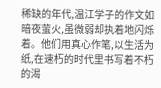稀缺的年代,温江学子的作文如暗夜萤火,虽微弱却执着地闪烁着。他们用真心作笔,以生活为纸,在速朽的时代里书写着不朽的渴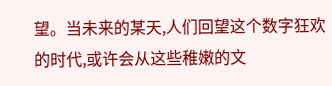望。当未来的某天,人们回望这个数字狂欢的时代,或许会从这些稚嫩的文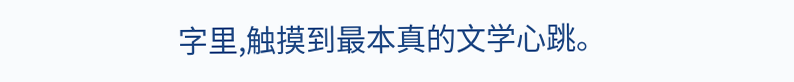字里,触摸到最本真的文学心跳。